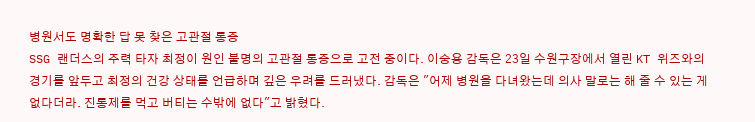병원서도 명확한 답 못 찾은 고관절 통증
SSG 랜더스의 주력 타자 최정이 원인 불명의 고관절 통증으로 고전 중이다. 이숭용 감독은 23일 수원구장에서 열린 KT 위즈와의 경기를 앞두고 최정의 건강 상태를 언급하며 깊은 우려를 드러냈다. 감독은 "어제 병원을 다녀왔는데 의사 말로는 해 줄 수 있는 게 없다더라. 진통제를 먹고 버티는 수밖에 없다"고 밝혔다.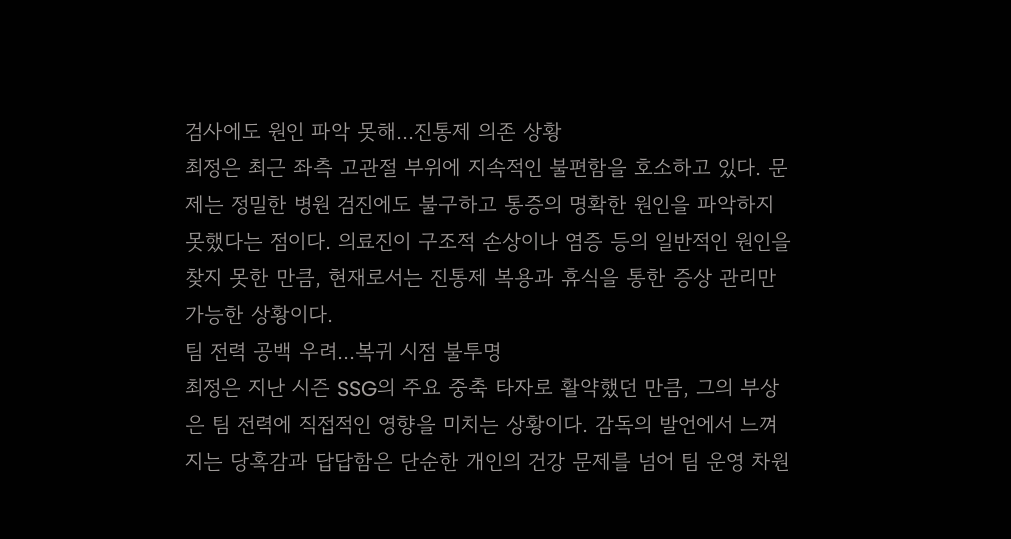검사에도 원인 파악 못해...진통제 의존 상황
최정은 최근 좌측 고관절 부위에 지속적인 불편함을 호소하고 있다. 문제는 정밀한 병원 검진에도 불구하고 통증의 명확한 원인을 파악하지 못했다는 점이다. 의료진이 구조적 손상이나 염증 등의 일반적인 원인을 찾지 못한 만큼, 현재로서는 진통제 복용과 휴식을 통한 증상 관리만 가능한 상황이다.
팀 전력 공백 우려...복귀 시점 불투명
최정은 지난 시즌 SSG의 주요 중축 타자로 활약했던 만큼, 그의 부상은 팀 전력에 직접적인 영향을 미치는 상황이다. 감독의 발언에서 느껴지는 당혹감과 답답함은 단순한 개인의 건강 문제를 넘어 팀 운영 차원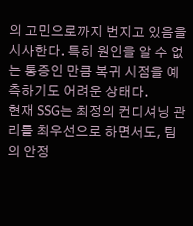의 고민으로까지 번지고 있음을 시사한다. 특히 원인을 알 수 없는 통증인 만큼 복귀 시점을 예측하기도 어려운 상태다.
현재 SSG는 최정의 컨디셔닝 관리를 최우선으로 하면서도, 팀의 안정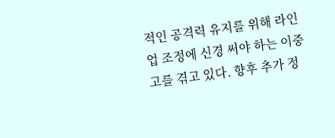적인 공격력 유지를 위해 라인업 조정에 신경 써야 하는 이중고를 겪고 있다. 향후 추가 정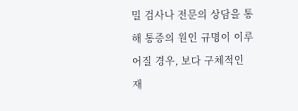밀 검사나 전문의 상담을 통해 통증의 원인 규명이 이루어질 경우, 보다 구체적인 재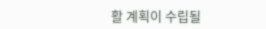활 계획이 수립될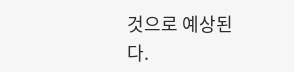것으로 예상된다.